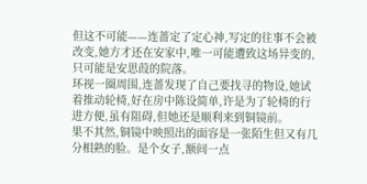但这不可能——连蔷定了定心神,写定的往事不会被改变,她方才还在安家中,唯一可能遭致这场异变的,只可能是安思葭的院落。
环视一圈周围,连蔷发现了自己要找寻的物设,她试着推动轮椅,好在房中陈设简单,许是为了轮椅的行进方便,虽有阻碍,但她还是顺利来到铜镜前。
果不其然,铜镜中映照出的面容是一张陌生但又有几分相熟的脸。是个女子,额间一点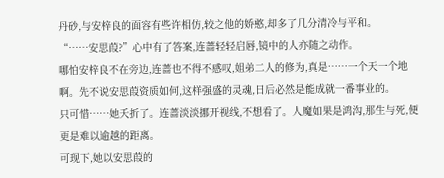丹砂,与安梓良的面容有些许相仿,较之他的娇憨,却多了几分清冷与平和。
“……安思葭?”心中有了答案,连蔷轻轻启唇,镜中的人亦随之动作。
哪怕安梓良不在旁边,连蔷也不得不感叹,姐弟二人的修为,真是……一个天一个地啊。先不说安思葭资质如何,这样强盛的灵魂,日后必然是能成就一番事业的。
只可惜……她夭折了。连蔷淡淡挪开视线,不想看了。人魔如果是鸿沟,那生与死,便更是难以逾越的距离。
可现下,她以安思葭的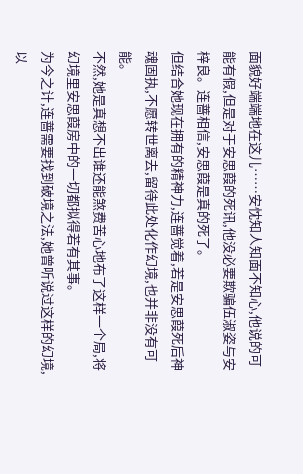面貌好端端地在这儿……安忱知人知面不知心,他说的可能有假,但是对于安思葭的死讯,他没必要欺骗伍淑姿与安梓良。连蔷相信,安思葭是真的死了。
但结合她现在拥有的精神力,连蔷觉着,若是安思葭死后神魂固执,不愿转世离去,留待此处化作幻境,也并非没有可能。
不然,她是真想不出谁还能煞费苦心地布了这样一个局,将幻境里安思葭房中的一切都拟得若有其事。
为今之计,连蔷需要找到破境之法,她曾听说过这样的幻境,以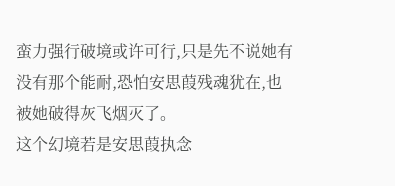蛮力强行破境或许可行,只是先不说她有没有那个能耐,恐怕安思葭残魂犹在,也被她破得灰飞烟灭了。
这个幻境若是安思葭执念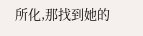所化,那找到她的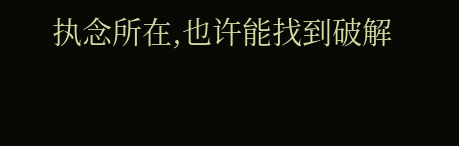执念所在,也许能找到破解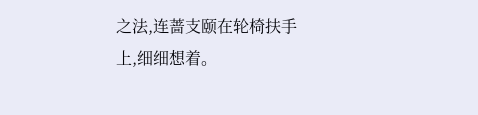之法,连蔷支颐在轮椅扶手上,细细想着。